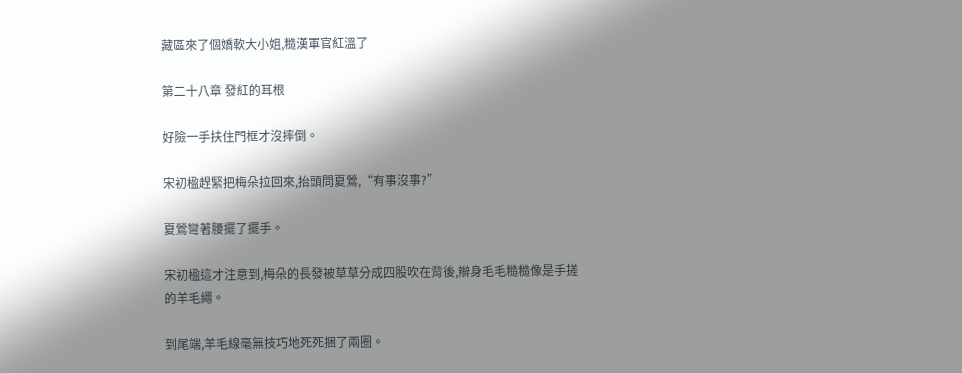藏區來了個嬌軟大小姐,糙漢軍官紅溫了

第二十八章 發紅的耳根

好險一手扶住門框才沒摔倒。

宋初楹趕緊把梅朵拉回來,抬頭問夏鶯,“有事沒事?”

夏鶯彎著腰擺了擺手。

宋初楹這才注意到,梅朵的長發被草草分成四股吹在背後,辮身毛毛糙糙像是手搓的羊毛繩。

到尾端,羊毛線毫無技巧地死死捆了兩圈。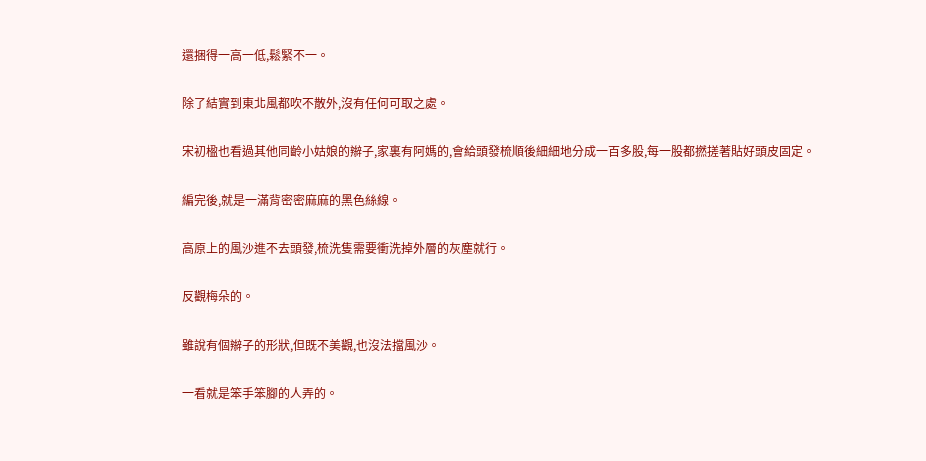還捆得一高一低,鬆緊不一。

除了結實到東北風都吹不散外,沒有任何可取之處。

宋初楹也看過其他同齡小姑娘的辮子,家裏有阿媽的,會給頭發梳順後細細地分成一百多股,每一股都撚搓著貼好頭皮固定。

編完後,就是一滿背密密麻麻的黑色絲線。

高原上的風沙進不去頭發,梳洗隻需要衝洗掉外層的灰塵就行。

反觀梅朵的。

雖說有個辮子的形狀,但既不美觀,也沒法擋風沙。

一看就是笨手笨腳的人弄的。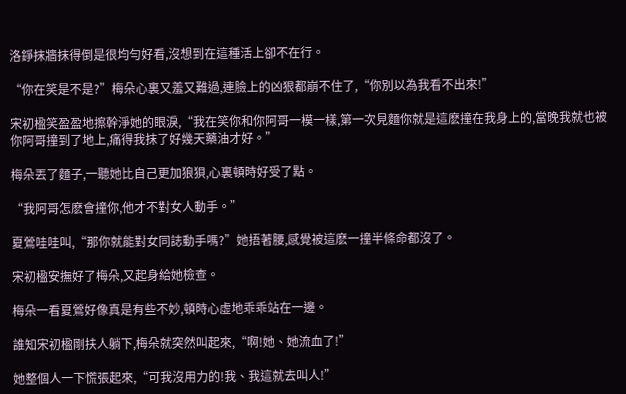洛錚抹牆抹得倒是很均勻好看,沒想到在這種活上卻不在行。

“你在笑是不是?”梅朵心裏又羞又難過,連臉上的凶狠都崩不住了,“你別以為我看不出來!”

宋初楹笑盈盈地擦幹淨她的眼淚,“我在笑你和你阿哥一模一樣,第一次見麵你就是這麽撞在我身上的,當晚我就也被你阿哥撞到了地上,痛得我抹了好幾天藥油才好。”

梅朵丟了麵子,一聽她比自己更加狼狽,心裏頓時好受了點。

“我阿哥怎麽會撞你,他才不對女人動手。”

夏鶯哇哇叫,“那你就能對女同誌動手嗎?”她捂著腰,感覺被這麽一撞半條命都沒了。

宋初楹安撫好了梅朵,又起身給她檢查。

梅朵一看夏鶯好像真是有些不妙,頓時心虛地乖乖站在一邊。

誰知宋初楹剛扶人躺下,梅朵就突然叫起來,“啊!她、她流血了!”

她整個人一下慌張起來,“可我沒用力的!我、我這就去叫人!”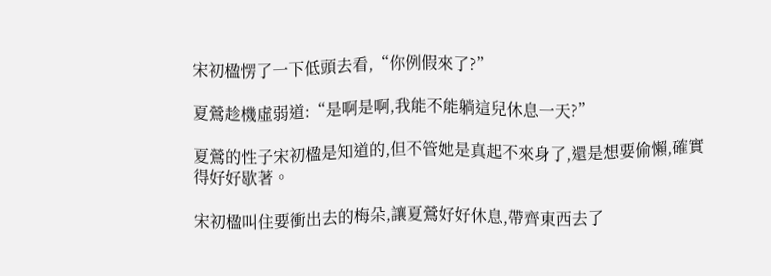宋初楹愣了一下低頭去看,“你例假來了?”

夏鶯趁機虛弱道:“是啊是啊,我能不能躺這兒休息一天?”

夏鶯的性子宋初楹是知道的,但不管她是真起不來身了,還是想要偷懶,確實得好好歇著。

宋初楹叫住要衝出去的梅朵,讓夏鶯好好休息,帶齊東西去了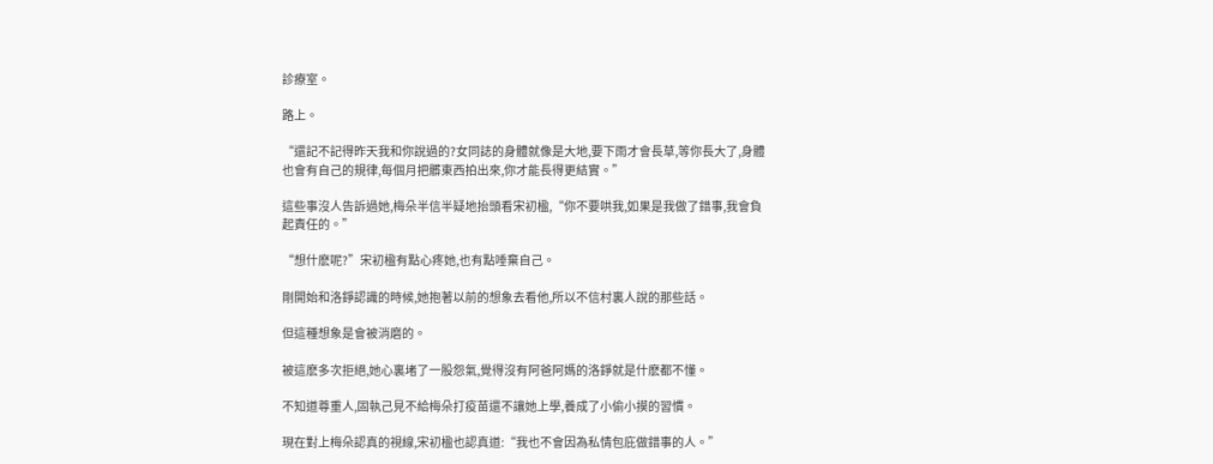診療室。

路上。

“還記不記得昨天我和你說過的?女同誌的身體就像是大地,要下雨才會長草,等你長大了,身體也會有自己的規律,每個月把髒東西拍出來,你才能長得更結實。”

這些事沒人告訴過她,梅朵半信半疑地抬頭看宋初楹,“你不要哄我,如果是我做了錯事,我會負起責任的。”

“想什麽呢?”宋初楹有點心疼她,也有點唾棄自己。

剛開始和洛錚認識的時候,她抱著以前的想象去看他,所以不信村裏人說的那些話。

但這種想象是會被消磨的。

被這麽多次拒絕,她心裏堵了一股怨氣,覺得沒有阿爸阿媽的洛錚就是什麽都不懂。

不知道尊重人,固執己見不給梅朵打疫苗還不讓她上學,養成了小偷小摸的習慣。

現在對上梅朵認真的視線,宋初楹也認真道:“我也不會因為私情包庇做錯事的人。”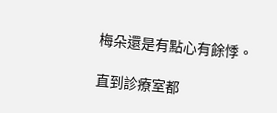梅朵還是有點心有餘悸。

直到診療室都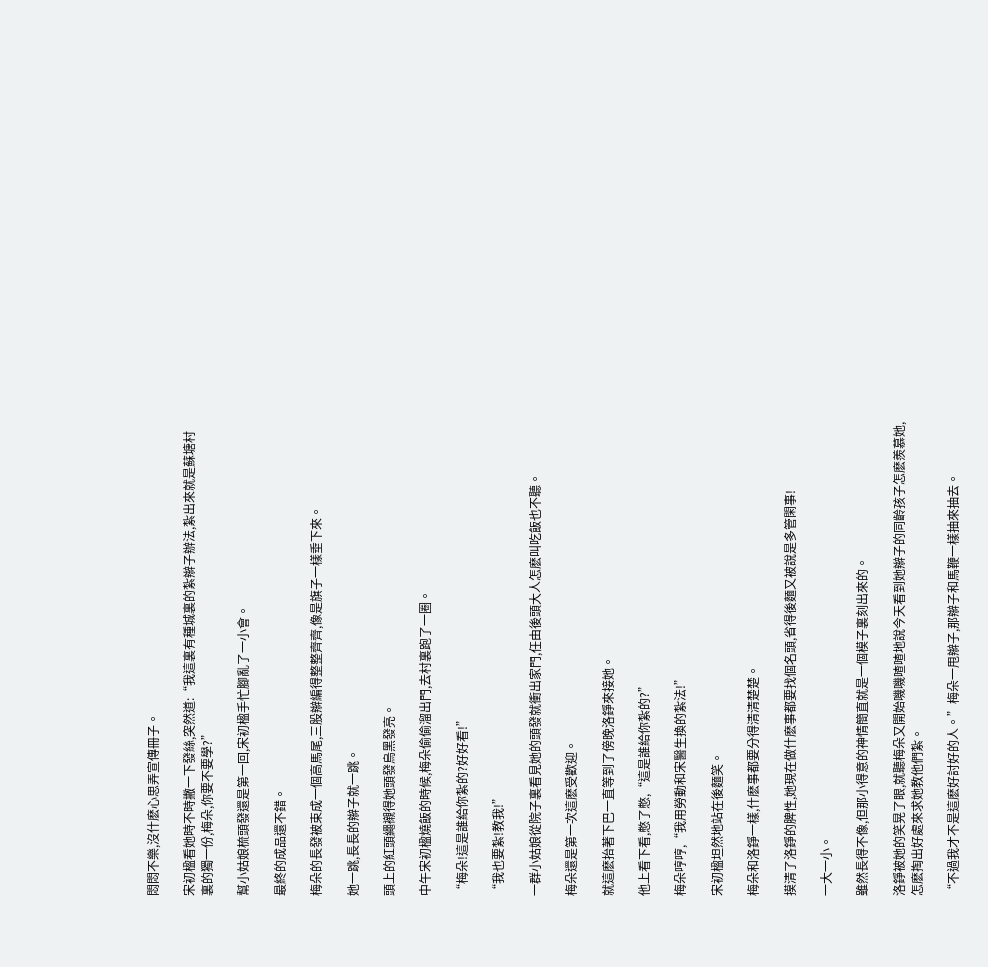悶悶不樂,沒什麽心思弄宣傳冊子。

宋初楹看她時不時撇一下發絲,突然道:“我這裏有種城裏的紮辮子辦法,紮出來就是蘇塘村裏的獨一份,梅朵,你要不要學?”

幫小姑娘梳頭發還是第一回,宋初楹手忙腳亂了一小會。

最終的成品還不錯。

梅朵的長發被束成一個高馬尾,三股辮編得整整齊齊,像是旗子一樣垂下來。

她一跳,長長的辮子就一跳。

頭上的紅頭繩襯得她頭發烏黑發亮。

中午宋初楹燒飯的時候,梅朵偷偷溜出門,去村裏跑了一圈。

“梅朵!這是誰給你紮的?好好看!”

“我也要紮!教我!”

一群小姑娘從院子裏看見她的頭發就衝出家門,任由後頭大人怎麽叫吃飯也不聽。

梅朵還是第一次這麽受歡迎。

就這麽抬著下巴一直等到了傍晚洛錚來接她。

他上看下看,憋了憋,“這是誰給你紮的?”

梅朵哼哼,“我用勞動和宋醫生換的紮法!”

宋初楹坦然地站在後麵笑。

梅朵和洛錚一樣,什麽事都要分得清清楚楚。

摸清了洛錚的脾性,她現在做什麽事都要找個名頭,省得後麵又被說是多管閑事!

一大一小。

雖然長得不像,但那小得意的神情簡直就是一個模子裏刻出來的。

洛錚被她的笑晃了眼,就聽梅朵又開始嘰嘰喳喳地說今天看到她辮子的同齡孩子怎麽羨慕她,怎麽掏出好處來求她教他們紮。

“不過我才不是這麽好討好的人。”梅朵一甩辮子,那辮子和馬鞭一樣抽來抽去。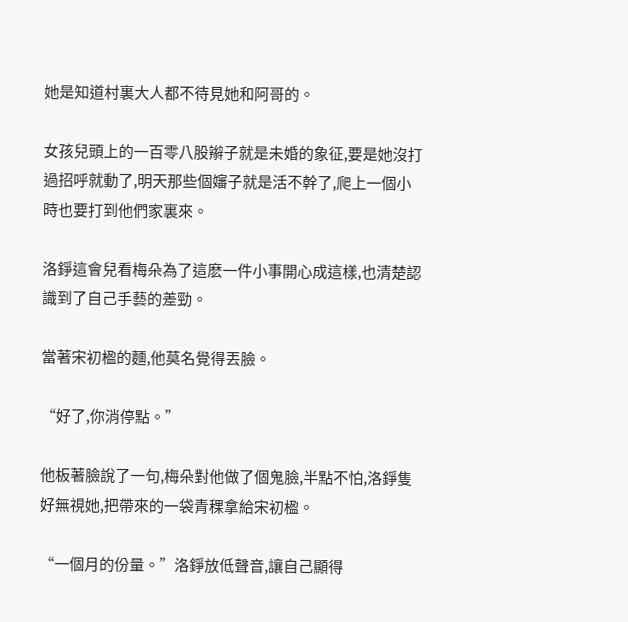她是知道村裏大人都不待見她和阿哥的。

女孩兒頭上的一百零八股辮子就是未婚的象征,要是她沒打過招呼就動了,明天那些個嬸子就是活不幹了,爬上一個小時也要打到他們家裏來。

洛錚這會兒看梅朵為了這麽一件小事開心成這樣,也清楚認識到了自己手藝的差勁。

當著宋初楹的麵,他莫名覺得丟臉。

“好了,你消停點。”

他板著臉說了一句,梅朵對他做了個鬼臉,半點不怕,洛錚隻好無視她,把帶來的一袋青稞拿給宋初楹。

“一個月的份量。”洛錚放低聲音,讓自己顯得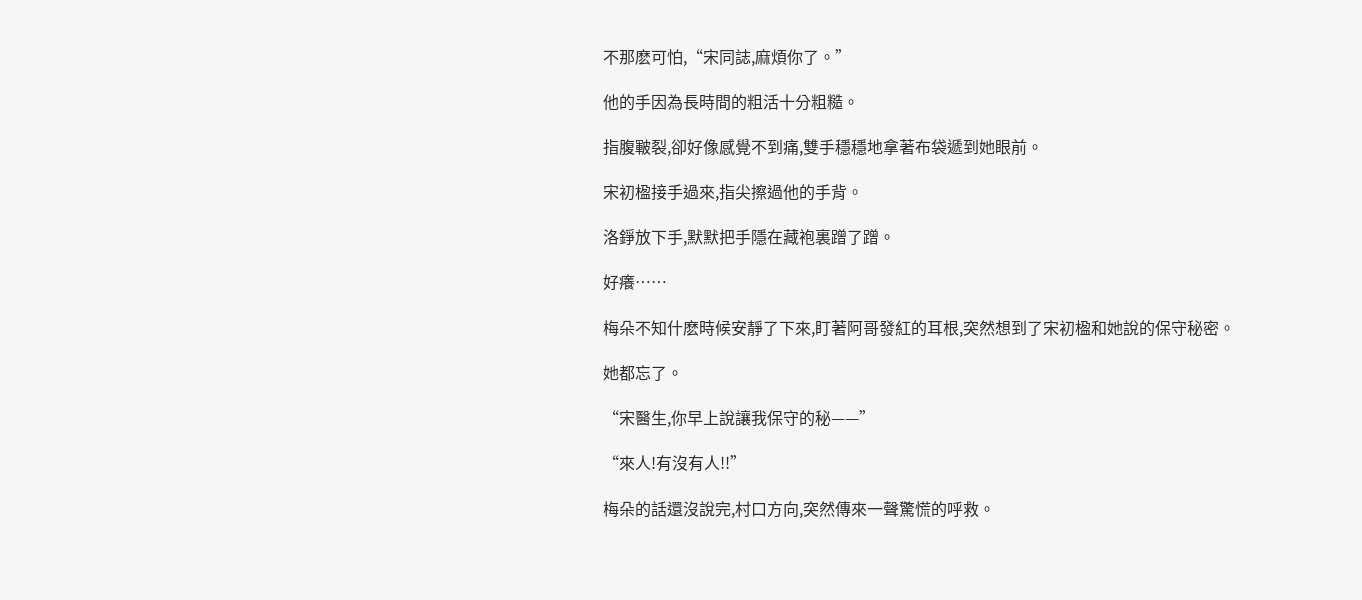不那麽可怕,“宋同誌,麻煩你了。”

他的手因為長時間的粗活十分粗糙。

指腹皸裂,卻好像感覺不到痛,雙手穩穩地拿著布袋遞到她眼前。

宋初楹接手過來,指尖擦過他的手背。

洛錚放下手,默默把手隱在藏袍裏蹭了蹭。

好癢……

梅朵不知什麽時候安靜了下來,盯著阿哥發紅的耳根,突然想到了宋初楹和她說的保守秘密。

她都忘了。

“宋醫生,你早上說讓我保守的秘——”

“來人!有沒有人!!”

梅朵的話還沒說完,村口方向,突然傳來一聲驚慌的呼救。